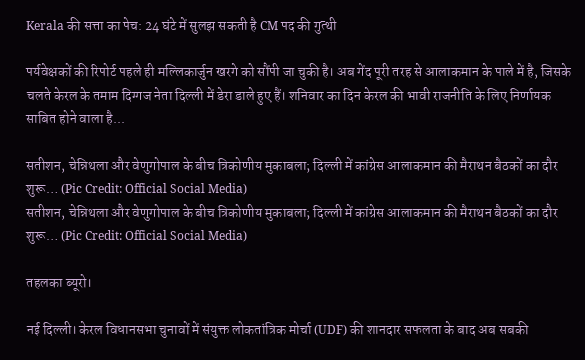Kerala की सत्ता का पेच: 24 घंटे में सुलझ सकती है CM पद की गुत्थी

पर्यवेक्षकों की रिपोर्ट पहले ही मल्लिकार्जुन खरगे को सौंपी जा चुकी है। अब गेंद पूरी तरह से आलाकमान के पाले में है, जिसके चलते केरल के तमाम दिग्गज नेता दिल्ली में डेरा डाले हुए हैं। शनिवार का दिन केरल की भावी राजनीति के लिए निर्णायक साबित होने वाला है...

सतीशन, चेन्निथला और वेणुगोपाल के बीच त्रिकोणीय मुकाबला; दिल्ली में कांग्रेस आलाकमान की मैराथन बैठकों का दौर शुरू… (Pic Credit: Official Social Media)
सतीशन, चेन्निथला और वेणुगोपाल के बीच त्रिकोणीय मुकाबला; दिल्ली में कांग्रेस आलाकमान की मैराथन बैठकों का दौर शुरू… (Pic Credit: Official Social Media)

तहलका ब्यूरो।

नई दिल्ली। केरल विधानसभा चुनावों में संयुक्त लोकतांत्रिक मोर्चा (UDF) की शानदार सफलता के बाद अब सबकी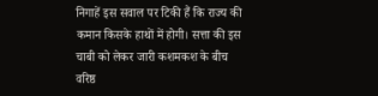निगाहें इस सवाल पर टिकी हैं कि राज्य की कमान किसके हाथों में होगी। सत्ता की इस चाबी को लेकर जारी कशमकश के बीच वरिष्ठ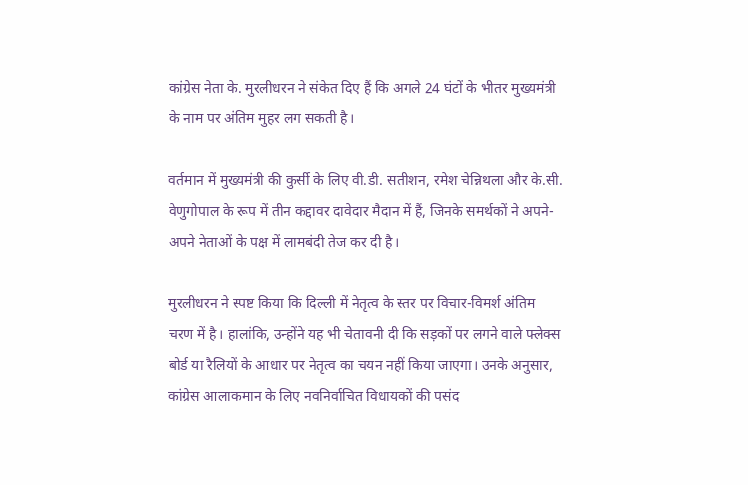कांग्रेस नेता के. मुरलीधरन ने संकेत दिए हैं कि अगले 24 घंटों के भीतर मुख्यमंत्री के नाम पर अंतिम मुहर लग सकती है।

वर्तमान में मुख्यमंत्री की कुर्सी के लिए वी.डी. सतीशन, रमेश चेन्निथला और के.सी. वेणुगोपाल के रूप में तीन कद्दावर दावेदार मैदान में हैं, जिनके समर्थकों ने अपने-अपने नेताओं के पक्ष में लामबंदी तेज कर दी है।

मुरलीधरन ने स्पष्ट किया कि दिल्ली में नेतृत्व के स्तर पर विचार-विमर्श अंतिम चरण में है। हालांकि, उन्होंने यह भी चेतावनी दी कि सड़कों पर लगने वाले फ्लेक्स बोर्ड या रैलियों के आधार पर नेतृत्व का चयन नहीं किया जाएगा। उनके अनुसार, कांग्रेस आलाकमान के लिए नवनिर्वाचित विधायकों की पसंद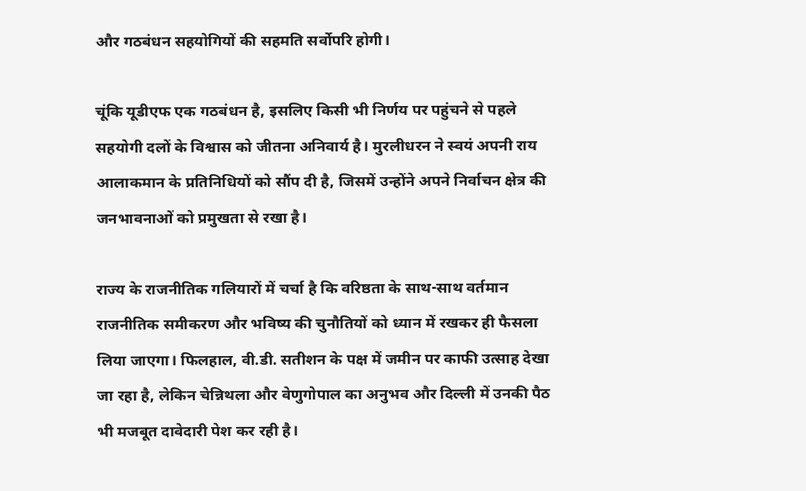और गठबंधन सहयोगियों की सहमति सर्वोपरि होगी।

चूंकि यूडीएफ एक गठबंधन है, इसलिए किसी भी निर्णय पर पहुंचने से पहले सहयोगी दलों के विश्वास को जीतना अनिवार्य है। मुरलीधरन ने स्वयं अपनी राय आलाकमान के प्रतिनिधियों को सौंप दी है, जिसमें उन्होंने अपने निर्वाचन क्षेत्र की जनभावनाओं को प्रमुखता से रखा है।

राज्य के राजनीतिक गलियारों में चर्चा है कि वरिष्ठता के साथ-साथ वर्तमान राजनीतिक समीकरण और भविष्य की चुनौतियों को ध्यान में रखकर ही फैसला लिया जाएगा। फिलहाल, वी.डी. सतीशन के पक्ष में जमीन पर काफी उत्साह देखा जा रहा है, लेकिन चेन्निथला और वेणुगोपाल का अनुभव और दिल्ली में उनकी पैठ भी मजबूत दावेदारी पेश कर रही है।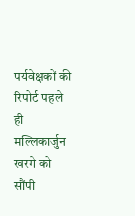पर्यवेक्षकों की रिपोर्ट पहले ही मल्लिकार्जुन खरगे को सौंपी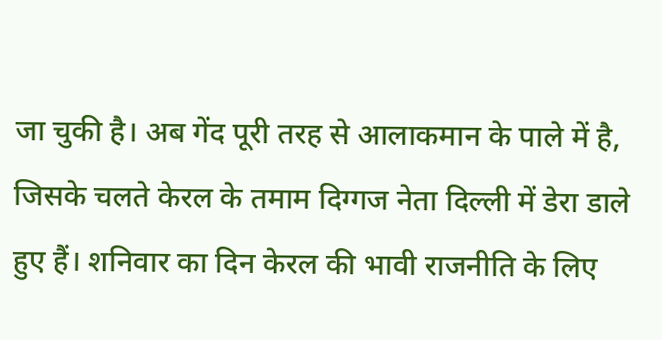जा चुकी है। अब गेंद पूरी तरह से आलाकमान के पाले में है, जिसके चलते केरल के तमाम दिग्गज नेता दिल्ली में डेरा डाले हुए हैं। शनिवार का दिन केरल की भावी राजनीति के लिए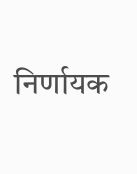निर्णायक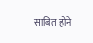साबित होने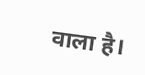वाला है।